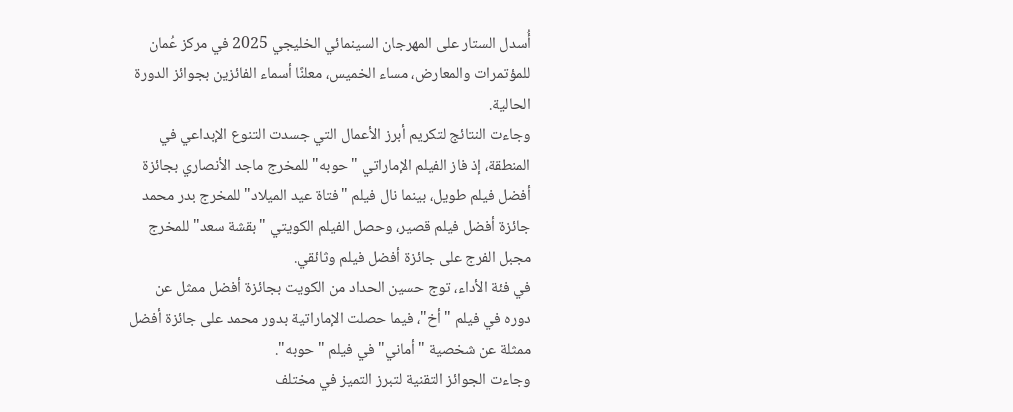أُسدل الستار على المهرجان السينمائي الخليجي 2025 في مركز عُمان للمؤتمرات والمعارض، مساء الخميس، معلنًا أسماء الفائزين بجوائز الدورة الحالية.
وجاءت النتائج لتكريم أبرز الأعمال التي جسدت التنوع الإبداعي في المنطقة، إذ فاز الفيلم الإماراتي "حوبه" للمخرج ماجد الأنصاري بجائزة أفضل فيلم طويل، بينما نال فيلم "فتاة عيد الميلاد" للمخرج بدر محمد جائزة أفضل فيلم قصير، وحصل الفيلم الكويتي "بقشة سعد" للمخرج مجبل الفرج على جائزة أفضل فيلم وثائقي.
في فئة الأداء، توج حسين الحداد من الكويت بجائزة أفضل ممثل عن دوره في فيلم "أخ"، فيما حصلت الإماراتية بدور محمد على جائزة أفضل ممثلة عن شخصية "أماني" في فيلم "حوبه".
وجاءت الجوائز التقنية لتبرز التميز في مختلف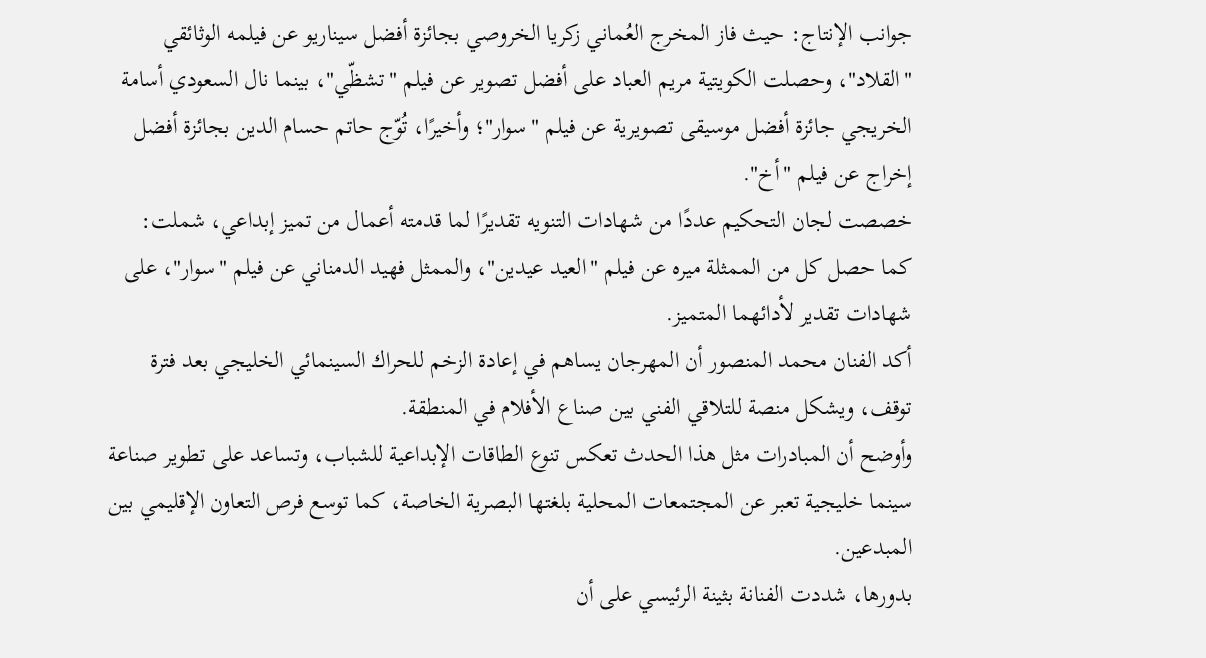جوانب الإنتاج: حيث فاز المخرج العُماني زكريا الخروصي بجائزة أفضل سيناريو عن فيلمه الوثائقي "القلاد"، وحصلت الكويتية مريم العباد على أفضل تصوير عن فيلم "تشظّي"، بينما نال السعودي أسامة الخريجي جائزة أفضل موسيقى تصويرية عن فيلم "سوار"؛ وأخيرًا، تُوّج حاتم حسام الدين بجائزة أفضل إخراج عن فيلم "أخ".
خصصت لجان التحكيم عددًا من شهادات التنويه تقديرًا لما قدمته أعمال من تميز إبداعي، شملت:
كما حصل كل من الممثلة ميره عن فيلم "العيد عيدين"، والممثل فهيد الدمناني عن فيلم "سوار"، على شهادات تقدير لأدائهما المتميز.
أكد الفنان محمد المنصور أن المهرجان يساهم في إعادة الزخم للحراك السينمائي الخليجي بعد فترة توقف، ويشكل منصة للتلاقي الفني بين صناع الأفلام في المنطقة.
وأوضح أن المبادرات مثل هذا الحدث تعكس تنوع الطاقات الإبداعية للشباب، وتساعد على تطوير صناعة سينما خليجية تعبر عن المجتمعات المحلية بلغتها البصرية الخاصة، كما توسع فرص التعاون الإقليمي بين المبدعين.
بدورها، شددت الفنانة بثينة الرئيسي على أن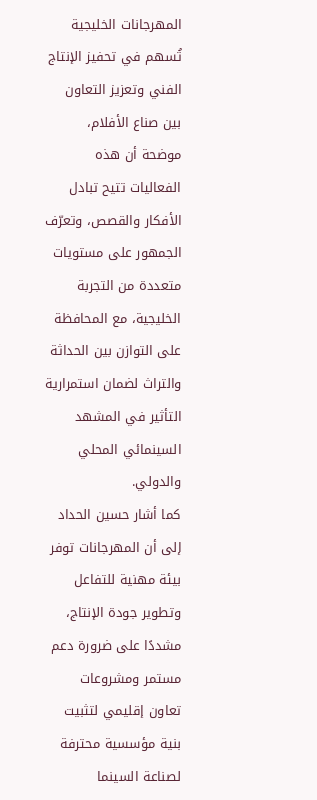المهرجانات الخليجية تُسهم في تحفيز الإنتاج الفني وتعزيز التعاون بين صناع الأفلام، موضحة أن هذه الفعاليات تتيح تبادل الأفكار والقصص، وتعرّف الجمهور على مستويات متعددة من التجربة الخليجية، مع المحافظة على التوازن بين الحداثة والتراث لضمان استمرارية التأثير في المشهد السينمائي المحلي والدولي.
كما أشار حسين الحداد إلى أن المهرجانات توفر بيئة مهنية للتفاعل وتطوير جودة الإنتاج، مشددًا على ضرورة دعم مستمر ومشروعات تعاون إقليمي لتثبيت بنية مؤسسية محترفة لصناعة السينما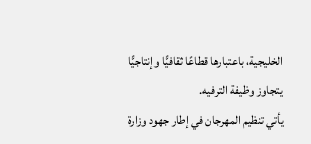الخليجية، باعتبارها قطاعًا ثقافيًّا وإنتاجيًّا يتجاوز وظيفة الترفيه.
يأتي تنظيم المهرجان في إطار جهود وزارة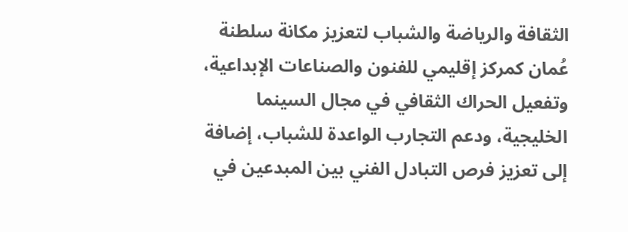الثقافة والرياضة والشباب لتعزيز مكانة سلطنة عُمان كمركز إقليمي للفنون والصناعات الإبداعية، وتفعيل الحراك الثقافي في مجال السينما الخليجية، ودعم التجارب الواعدة للشباب، إضافة إلى تعزيز فرص التبادل الفني بين المبدعين في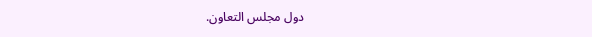دول مجلس التعاون.